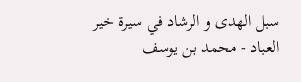سبل الهدى و الرشاد في سيرة خير العباد - محمد بن يوسف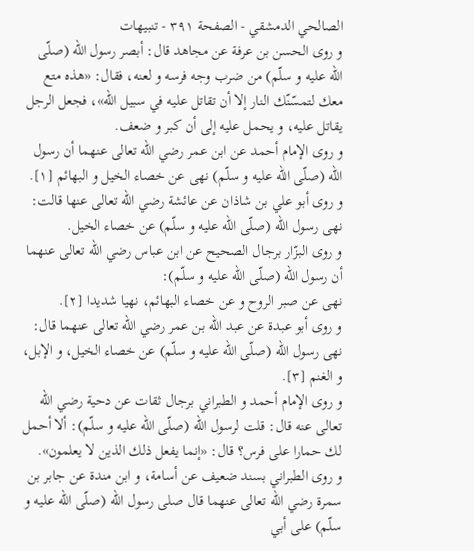الصالحي الدمشقي - الصفحة ٣٩١ - تنبيهات
و روى الحسن بن عرفة عن مجاهد قال: أبصر رسول اللّه (صلّى اللّه عليه و سلّم) من ضرب وجه فرسه و لعنه، فقال: «هذه متع معك لتمسّنّك النار إلا أن تقاتل عليه في سبيل اللّه»، فجعل الرجل يقاتل عليه، و يحمل عليه إلى أن كبر و ضعف.
و روى الإمام أحمد عن ابن عمر رضي اللّه تعالى عنهما أن رسول اللّه (صلّى اللّه عليه و سلّم) نهى عن خصاء الخيل و البهائم [١].
و روى أبو علي بن شاذان عن عائشة رضي اللّه تعالى عنها قالت: نهى رسول اللّه (صلّى اللّه عليه و سلّم) عن خصاء الخيل.
و روى البزّار برجال الصحيح عن ابن عباس رضي اللّه تعالى عنهما أن رسول اللّه (صلّى اللّه عليه و سلّم):
نهى عن صبر الروح و عن خصاء البهائم، نهيا شديدا [٢].
و روى أبو عبدة عن عبد اللّه بن عمر رضي اللّه تعالى عنهما قال: نهى رسول اللّه (صلّى اللّه عليه و سلّم) عن خصاء الخيل، و الإبل، و الغنم [٣].
و روى الإمام أحمد و الطبراني برجال ثقات عن دحية رضي اللّه تعالى عنه قال: قلت لرسول اللّه (صلّى اللّه عليه و سلّم): ألا أحمل لك حمارا على فرس؟ قال: «إنما يفعل ذلك الذين لا يعلمون».
و روى الطبراني بسند ضعيف عن أسامة، و ابن مندة عن جابر بن سمرة رضي اللّه تعالى عنهما قال صلى رسول اللّه (صلّى اللّه عليه و سلّم) على أبي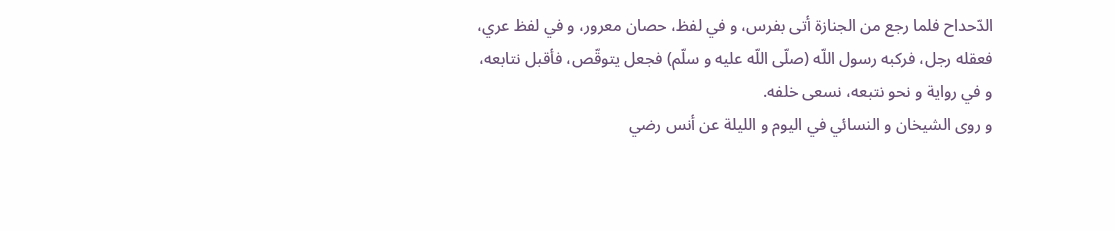الدّحداح فلما رجع من الجنازة أتى بفرس، و في لفظ، حصان معرور، و في لفظ عري، فعقله رجل، فركبه رسول اللّه (صلّى اللّه عليه و سلّم) فجعل يتوقّص، فأقبل نتابعه، و في رواية و نحو نتبعه، نسعى خلفه.
و روى الشيخان و النسائي في اليوم و الليلة عن أنس رضي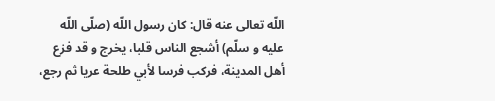اللّه تعالى عنه قال: كان رسول اللّه (صلّى اللّه عليه و سلّم) أشجع الناس قلبا، يخرج و قد فزع أهل المدينة، فركب فرسا لأبي طلحة عريا ثم رجع،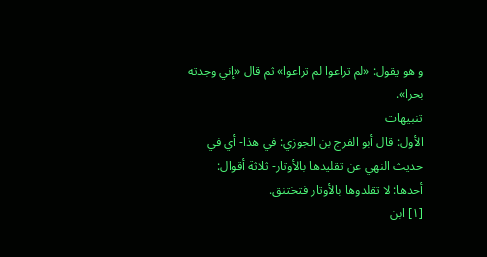و هو يقول: «لم تراعوا لم تراعوا» ثم قال «إني وجدته بحرا».
تنبيهات
الأول: قال أبو الفرج بن الجوزي: في هذا- أي في حديث النهي عن تقليدها بالأوتار- ثلاثة أقوال:
أحدها: لا تقلدوها بالأوتار فتختنق.
[١] ابن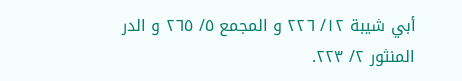أبي شيبة ١٢/ ٢٢٦ و المجمع ٥/ ٢٦٥ و الدر المنثور ٢/ ٢٢٣.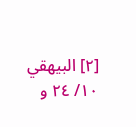[٢] البيهقي ١٠/ ٢٤ و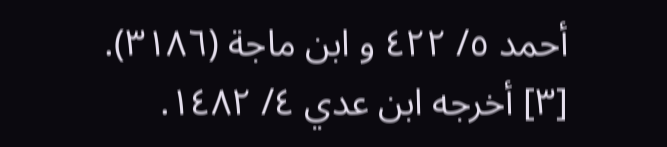أحمد ٥/ ٤٢٢ و ابن ماجة (٣١٨٦).
[٣] أخرجه ابن عدي ٤/ ١٤٨٢.